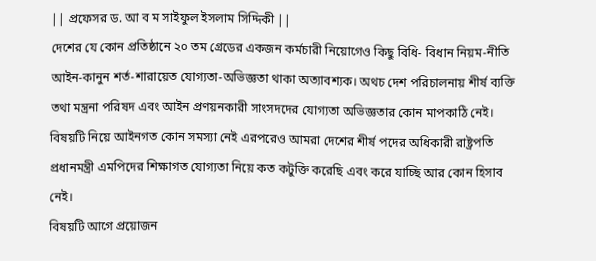|| প্রফেসর ড. আ ব ম সাইফুল ইসলাম সিদ্দিকী ||
দেশের যে কোন প্রতিষ্ঠানে ২০ তম গ্রেডের একজন কর্মচারী নিয়োগেও কিছু বিধি- বিধান নিয়ম-নীতি আইন-কানুন শর্ত-শারায়েত যোগ্যতা-অভিজ্ঞতা থাকা অত্যাবশ্যক। অথচ দেশ পরিচালনায় শীর্ষ ব্যক্তি তথা মন্ত্রনা পরিষদ এবং আইন প্রণয়নকারী সাংসদদের যোগ্যতা অভিজ্ঞতার কোন মাপকাঠি নেই। বিষয়টি নিয়ে আইনগত কোন সমস্যা নেই এরপরেও আমরা দেশের শীর্ষ পদের অধিকারী রাষ্ট্রপতি প্রধানমন্ত্রী এমপিদের শিক্ষাগত যোগ্যতা নিয়ে কত কটুক্তি করেছি এবং করে যাচ্ছি আর কোন হিসাব নেই।
বিষয়টি আগে প্রয়োজন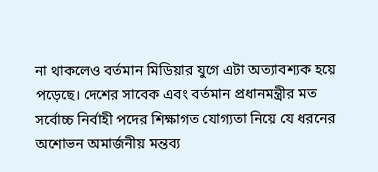না থাকলেও বর্তমান মিডিয়ার যুগে এটা অত্যাবশ্যক হয়ে পড়েছে। দেশের সাবেক এবং বর্তমান প্রধানমন্ত্রীর মত সর্বোচ্চ নির্বাহী পদের শিক্ষাগত যোগ্যতা নিয়ে যে ধরনের অশোভন অমার্জনীয় মন্তব্য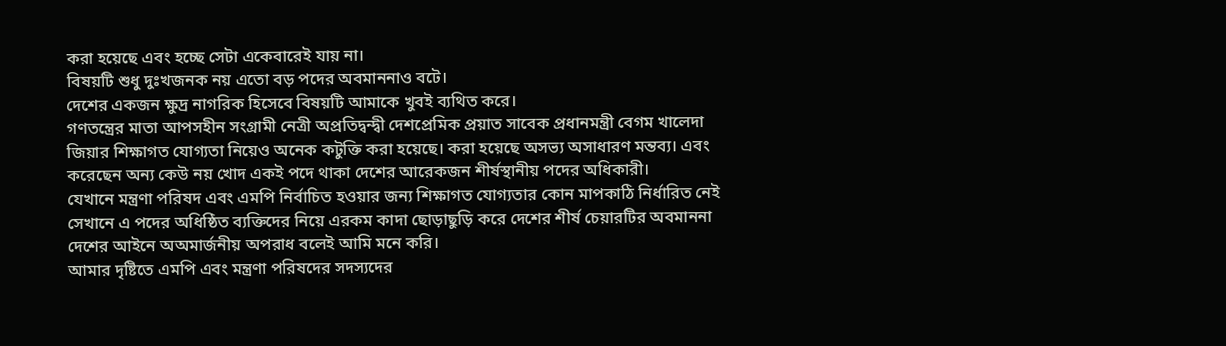করা হয়েছে এবং হচ্ছে সেটা একেবারেই যায় না।
বিষয়টি শুধু দুঃখজনক নয় এতো বড় পদের অবমাননাও বটে।
দেশের একজন ক্ষুদ্র নাগরিক হিসেবে বিষয়টি আমাকে খুবই ব্যথিত করে।
গণতন্ত্রের মাতা আপসহীন সংগ্রামী নেত্রী অপ্রতিদ্বন্দ্বী দেশপ্রেমিক প্রয়াত সাবেক প্রধানমন্ত্রী বেগম খালেদা জিয়ার শিক্ষাগত যোগ্যতা নিয়েও অনেক কটুক্তি করা হয়েছে। করা হয়েছে অসভ্য অসাধারণ মন্তব্য। এবং করেছেন অন্য কেউ নয় খোদ একই পদে থাকা দেশের আরেকজন শীর্ষস্থানীয় পদের অধিকারী।
যেখানে মন্ত্রণা পরিষদ এবং এমপি নির্বাচিত হওয়ার জন্য শিক্ষাগত যোগ্যতার কোন মাপকাঠি নির্ধারিত নেই সেখানে এ পদের অধিষ্ঠিত ব্যক্তিদের নিয়ে এরকম কাদা ছোড়াছুড়ি করে দেশের শীর্ষ চেয়ারটির অবমাননা দেশের আইনে অঅমার্জনীয় অপরাধ বলেই আমি মনে করি।
আমার দৃষ্টিতে এমপি এবং মন্ত্রণা পরিষদের সদস্যদের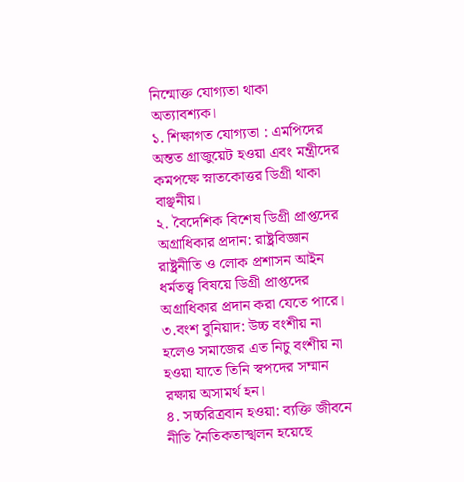নিন্মোক্ত যোগ্যতা থাকা অত্যাবশ্যক।
১. শিক্ষাগত যোগ্যতা : এমপিদের অন্তত গ্রাজুয়েট হওয়া এবং মন্ত্রীদের কমপক্ষে স্নাতকোত্তর ডিগ্রী থাকা বাঞ্ছনীয়।
২. বৈদেশিক বিশেষ ডিগ্রী প্রাপ্তদের অগ্রাধিকার প্রদান: রাষ্ট্রবিজ্ঞান রাষ্ট্রনীতি ও লোক প্রশাসন আইন ধর্মতত্ত্ব বিষয়ে ডিগ্রী প্রাপ্তদের অগ্রাধিকার প্রদান করা যেতে পারে।
৩.বংশ বুনিয়াদ: উচ্চ বংশীয় না হলেও সমাজের এত নিচু বংশীয় না হওয়া যাতে তিনি স্বপদের সম্মান রক্ষায় অসামর্থ হন।
৪. সচ্চরিত্রবান হওয়া: ব্যক্তি জীবনে নীতি নৈতিকতাস্খলন হয়েছে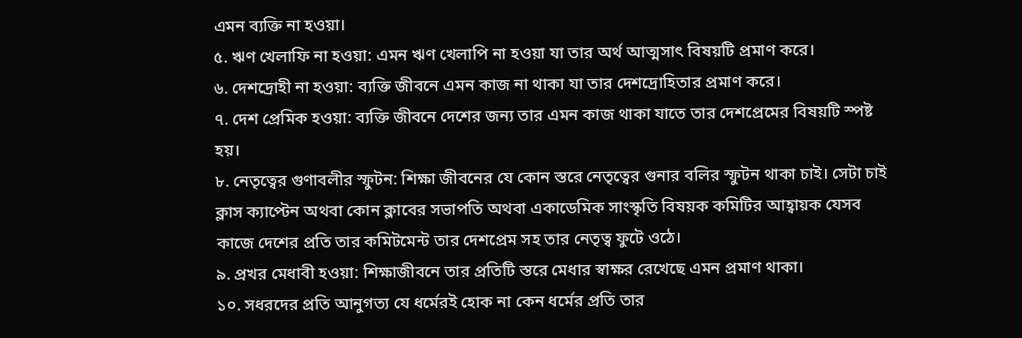এমন ব্যক্তি না হওয়া।
৫. ঋণ খেলাফি না হওয়া: এমন ঋণ খেলাপি না হওয়া যা তার অর্থ আত্মসাৎ বিষয়টি প্রমাণ করে।
৬. দেশদ্রোহী না হওয়া: ব্যক্তি জীবনে এমন কাজ না থাকা যা তার দেশদ্রোহিতার প্রমাণ করে।
৭. দেশ প্রেমিক হওয়া: ব্যক্তি জীবনে দেশের জন্য তার এমন কাজ থাকা যাতে তার দেশপ্রেমের বিষয়টি স্পষ্ট হয়।
৮. নেতৃত্বের গুণাবলীর স্ফুটন: শিক্ষা জীবনের যে কোন স্তরে নেতৃত্বের গুনার বলির স্ফুটন থাকা চাই। সেটা চাই ক্লাস ক্যাপ্টেন অথবা কোন ক্লাবের সভাপতি অথবা একাডেমিক সাংস্কৃতি বিষয়ক কমিটির আহ্বায়ক যেসব কাজে দেশের প্রতি তার কমিটমেন্ট তার দেশপ্রেম সহ তার নেতৃত্ব ফুটে ওঠে।
৯. প্রখর মেধাবী হওয়া: শিক্ষাজীবনে তার প্রতিটি স্তরে মেধার স্বাক্ষর রেখেছে এমন প্রমাণ থাকা।
১০. সধরদের প্রতি আনুগত্য যে ধর্মেরই হোক না কেন ধর্মের প্রতি তার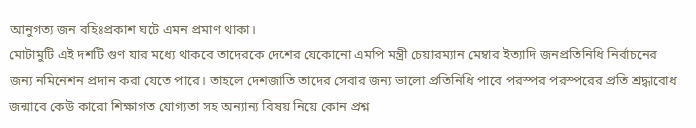আনুগত্য জন বহিঃপ্রকাশ ঘটে এমন প্রমাণ থাকা।
মোটামুটি এই দশটি গুণ যার মধ্যে থাকবে তাদেরকে দেশের যেকোনো এমপি মন্ত্রী চেয়ারম্যান মেম্বার ইত্যাদি জনপ্রতিনিধি নির্বাচনের জন্য নমিনেশন প্রদান করা যেতে পারে। তাহলে দেশজাতি তাদের সেবার জন্য ভালো প্রতিনিধি পাবে পরস্পর পরস্পরের প্রতি শ্রদ্ধাবোধ জন্মাবে কেউ কারো শিক্ষাগত যোগ্যতা সহ অন্যান্য বিষয় নিয়ে কোন প্রশ্ন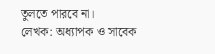তুলতে পারবে না।
লেখক: অধ্যাপক ও সাবেক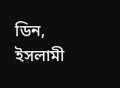ডিন, ইসলামী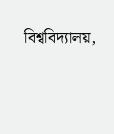বিশ্ববিদ্যালয়,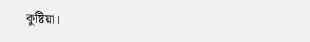কুষ্টিয়া।